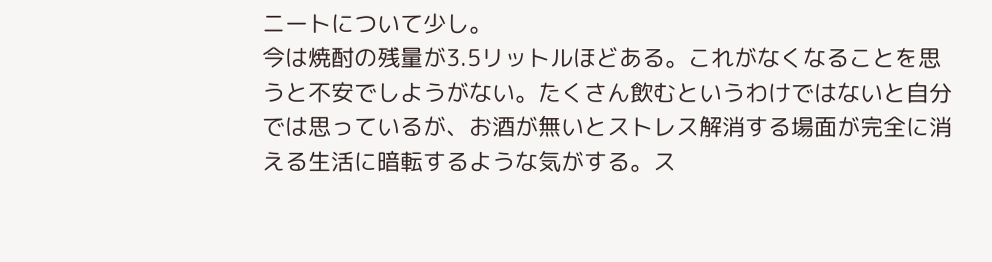ニートについて少し。
今は焼酎の残量が3.5リットルほどある。これがなくなることを思うと不安でしようがない。たくさん飲むというわけではないと自分では思っているが、お酒が無いとストレス解消する場面が完全に消える生活に暗転するような気がする。ス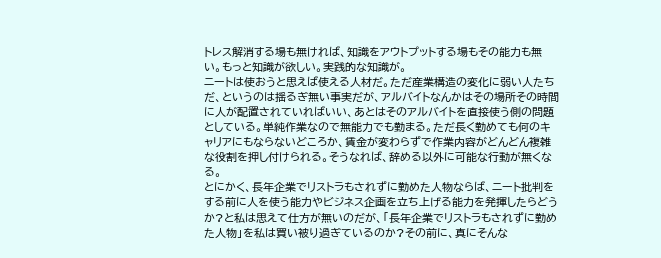トレス解消する場も無ければ、知識をアウトプットする場もその能力も無い。もっと知識が欲しい。実践的な知識が。
ニートは使おうと思えば使える人材だ。ただ産業構造の変化に弱い人たちだ、というのは揺るぎ無い事実だが、アルバイトなんかはその場所その時間に人が配置されていればいい、あとはそのアルバイトを直接使う側の問題としている。単純作業なので無能力でも勤まる。ただ長く勤めても何のキャリアにもならないどころか、賃金が変わらずで作業内容がどんどん複雑な役割を押し付けられる。そうなれば、辞める以外に可能な行動が無くなる。
とにかく、長年企業でリストラもされずに勤めた人物ならば、ニート批判をする前に人を使う能力やビジネス企画を立ち上げる能力を発揮したらどうか?と私は思えて仕方が無いのだが、「長年企業でリストラもされずに勤めた人物」を私は買い被り過ぎているのか?その前に、真にそんな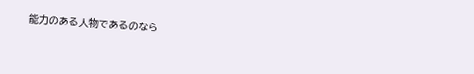能力のある人物であるのなら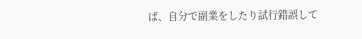ば、自分で副業をしたり試行錯誤して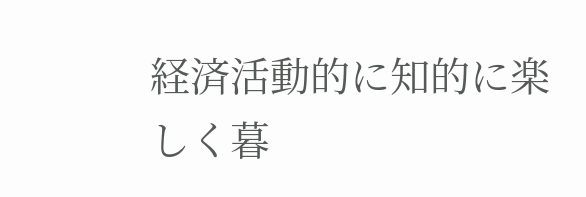経済活動的に知的に楽しく暮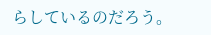らしているのだろう。